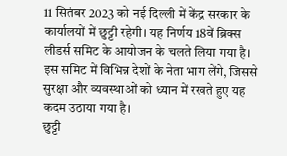11 सितंबर 2023 को नई दिल्ली में केंद्र सरकार के कार्यालयों में छुट्टी रहेगी। यह निर्णय 18वें ब्रिक्स लीडर्स समिट के आयोजन के चलते लिया गया है। इस समिट में विभिन्न देशों के नेता भाग लेंगे, जिससे सुरक्षा और व्यवस्थाओं को ध्यान में रखते हुए यह कदम उठाया गया है।
छुट्टी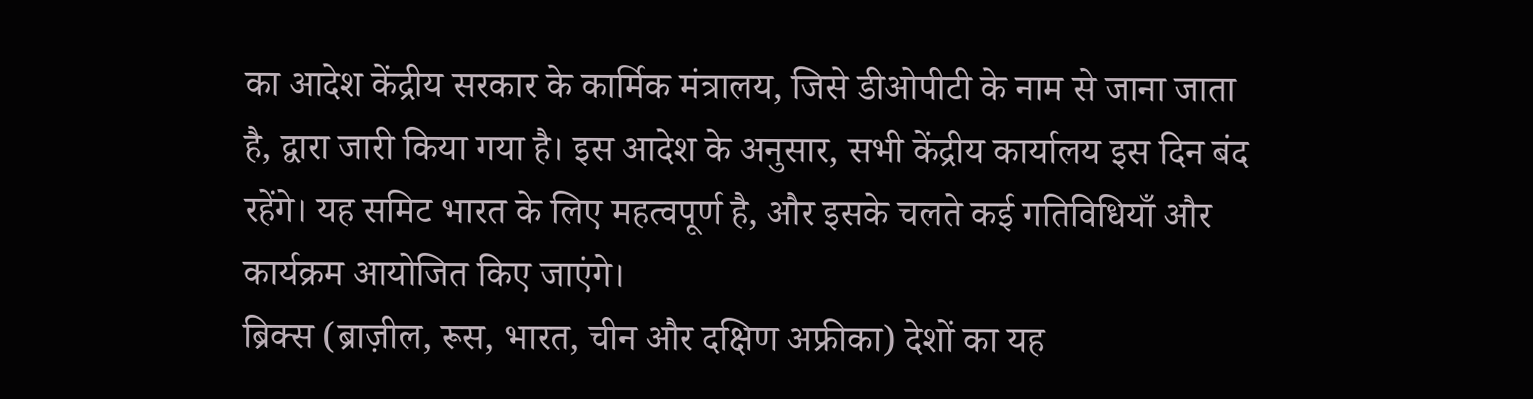का आदेश केंद्रीय सरकार के कार्मिक मंत्रालय, जिसे डीओपीटी के नाम से जाना जाता है, द्वारा जारी किया गया है। इस आदेश के अनुसार, सभी केंद्रीय कार्यालय इस दिन बंद रहेंगे। यह समिट भारत के लिए महत्वपूर्ण है, और इसके चलते कई गतिविधियाँ और कार्यक्रम आयोजित किए जाएंगे।
ब्रिक्स (ब्राज़ील, रूस, भारत, चीन और दक्षिण अफ्रीका) देशों का यह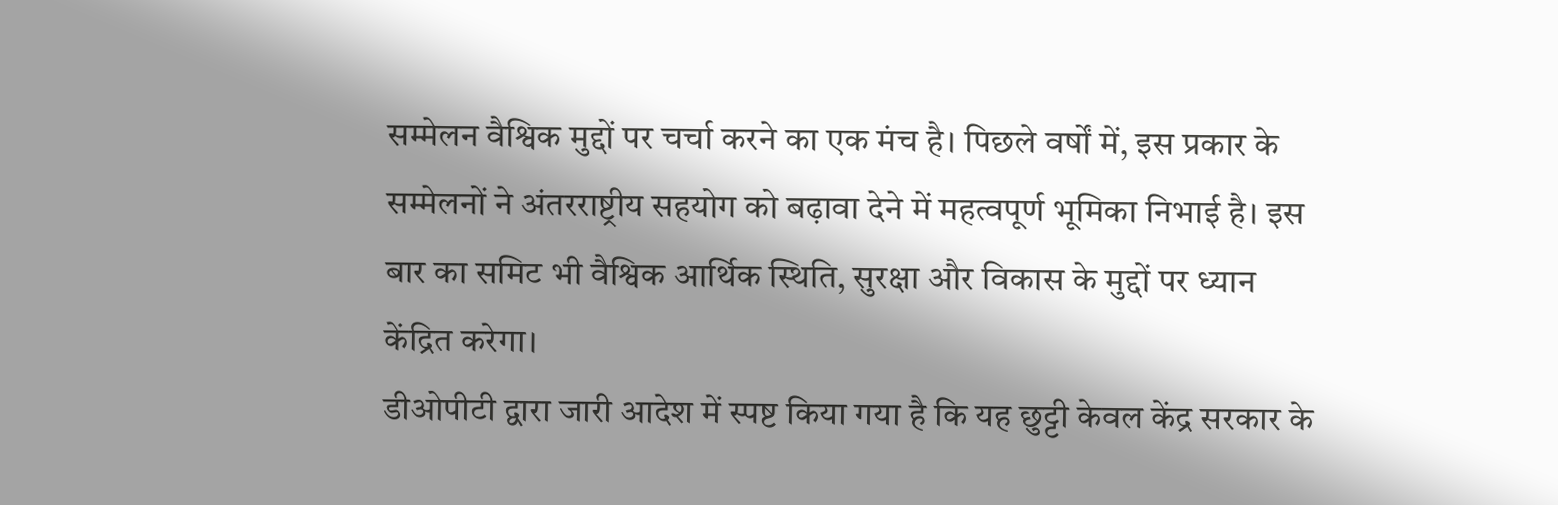सम्मेलन वैश्विक मुद्दों पर चर्चा करने का एक मंच है। पिछले वर्षों में, इस प्रकार के सम्मेलनों ने अंतरराष्ट्रीय सहयोग को बढ़ावा देने में महत्वपूर्ण भूमिका निभाई है। इस बार का समिट भी वैश्विक आर्थिक स्थिति, सुरक्षा और विकास के मुद्दों पर ध्यान केंद्रित करेगा।
डीओपीटी द्वारा जारी आदेश में स्पष्ट किया गया है कि यह छुट्टी केवल केंद्र सरकार के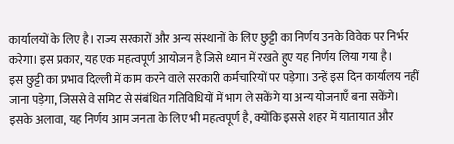कार्यालयों के लिए है। राज्य सरकारों और अन्य संस्थानों के लिए छुट्टी का निर्णय उनके विवेक पर निर्भर करेगा। इस प्रकार, यह एक महत्वपूर्ण आयोजन है जिसे ध्यान में रखते हुए यह निर्णय लिया गया है।
इस छुट्टी का प्रभाव दिल्ली में काम करने वाले सरकारी कर्मचारियों पर पड़ेगा। उन्हें इस दिन कार्यालय नहीं जाना पड़ेगा, जिससे वे समिट से संबंधित गतिविधियों में भाग ले सकेंगे या अन्य योजनाएँ बना सकेंगे। इसके अलावा, यह निर्णय आम जनता के लिए भी महत्वपूर्ण है, क्योंकि इससे शहर में यातायात और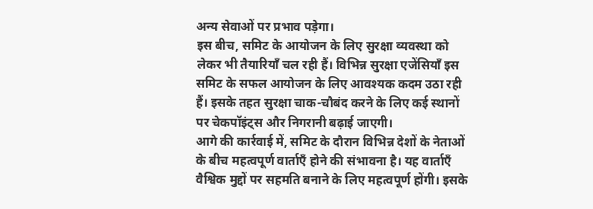अन्य सेवाओं पर प्रभाव पड़ेगा।
इस बीच, समिट के आयोजन के लिए सुरक्षा व्यवस्था को लेकर भी तैयारियाँ चल रही हैं। विभिन्न सुरक्षा एजेंसियाँ इस समिट के सफल आयोजन के लिए आवश्यक कदम उठा रही हैं। इसके तहत सुरक्षा चाक-चौबंद करने के लिए कई स्थानों पर चेकपॉइंट्स और निगरानी बढ़ाई जाएगी।
आगे की कार्रवाई में, समिट के दौरान विभिन्न देशों के नेताओं के बीच महत्वपूर्ण वार्ताएँ होने की संभावना है। यह वार्ताएँ वैश्विक मुद्दों पर सहमति बनाने के लिए महत्वपूर्ण होंगी। इसके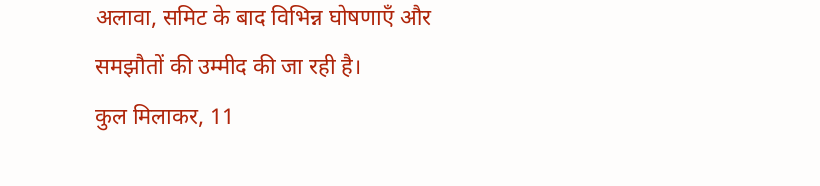अलावा, समिट के बाद विभिन्न घोषणाएँ और समझौतों की उम्मीद की जा रही है।
कुल मिलाकर, 11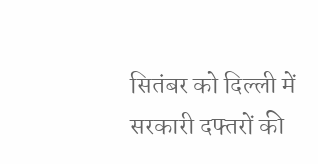सितंबर को दिल्ली में सरकारी दफ्तरों की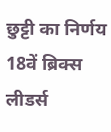छुट्टी का निर्णय 18वें ब्रिक्स लीडर्स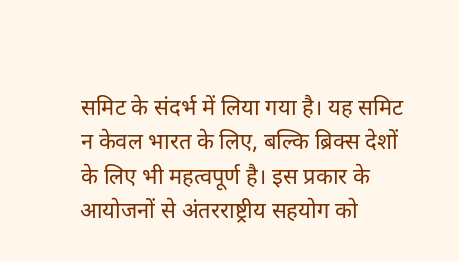समिट के संदर्भ में लिया गया है। यह समिट न केवल भारत के लिए, बल्कि ब्रिक्स देशों के लिए भी महत्वपूर्ण है। इस प्रकार के आयोजनों से अंतरराष्ट्रीय सहयोग को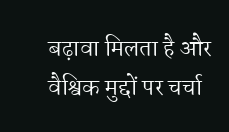बढ़ावा मिलता है और वैश्विक मुद्दों पर चर्चा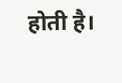होती है।